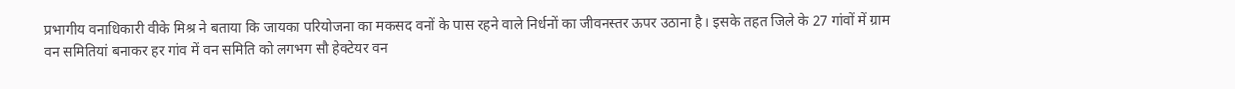प्रभागीय वनाधिकारी वीके मिश्र ने बताया कि जायका परियोजना का मकसद वनों के पास रहने वाले निर्धनों का जीवनस्तर ऊपर उठाना है। इसके तहत जिले के 27 गांवों में ग्राम वन समितियां बनाकर हर गांव में वन समिति को लगभग सौ हेक्टेयर वन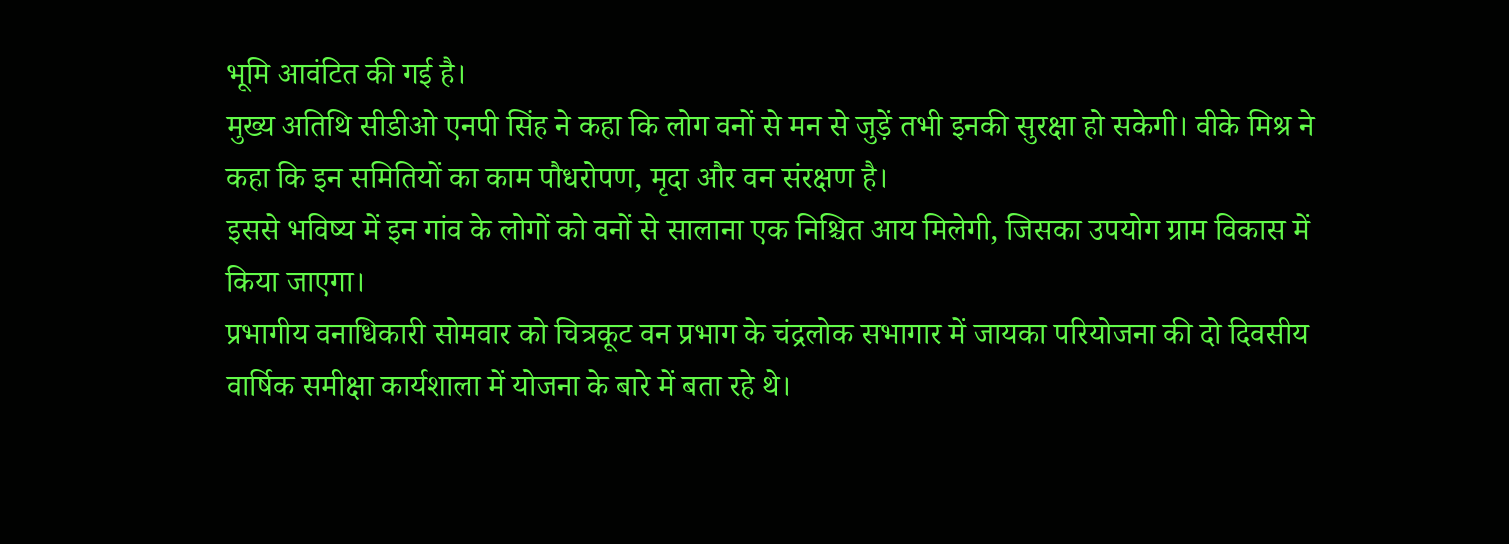भूमि आवंटित की गई है।
मुख्य अतिथि सीडीओ एनपी सिंह ने कहा कि लोग वनों से मन से जुड़ें तभी इनकी सुरक्षा हो सकेगी। वीके मिश्र ने कहा कि इन समितियों का काम पौधरोपण, मृदा और वन संरक्षण है।
इससे भविष्य में इन गांव के लोगों को वनों से सालाना एक निश्चित आय मिलेगी, जिसका उपयोग ग्राम विकास में किया जाएगा।
प्रभागीय वनाधिकारी सोमवार को चित्रकूट वन प्रभाग के चंद्रलोक सभागार में जायका परियोजना की दो दिवसीय वार्षिक समीक्षा कार्यशाला में योजना के बारे में बता रहे थे।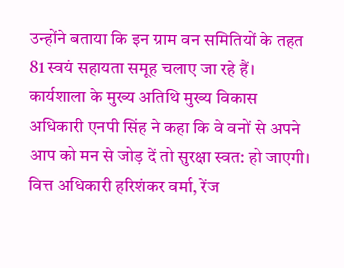उन्होंने बताया कि इन ग्राम वन समितियों के तहत 81 स्वयं सहायता समूह चलाए जा रहे हैं।
कार्यशाला के मुख्य अतिथि मुख्य विकास अधिकारी एनपी सिंह ने कहा कि वे वनों से अपने आप को मन से जोड़ दें तो सुरक्षा स्वत: हो जाएगी। वित्त अधिकारी हरिशंकर वर्मा, रेंज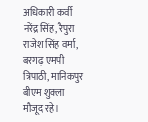अधिकारी कर्वी नरेंद्र सिंह, रैपुरा राजेश सिंह वर्मा, बरगढ़ एमपी त्रिपाठी, मानिकपुर बीएम शुक्ला मौजूद रहे।